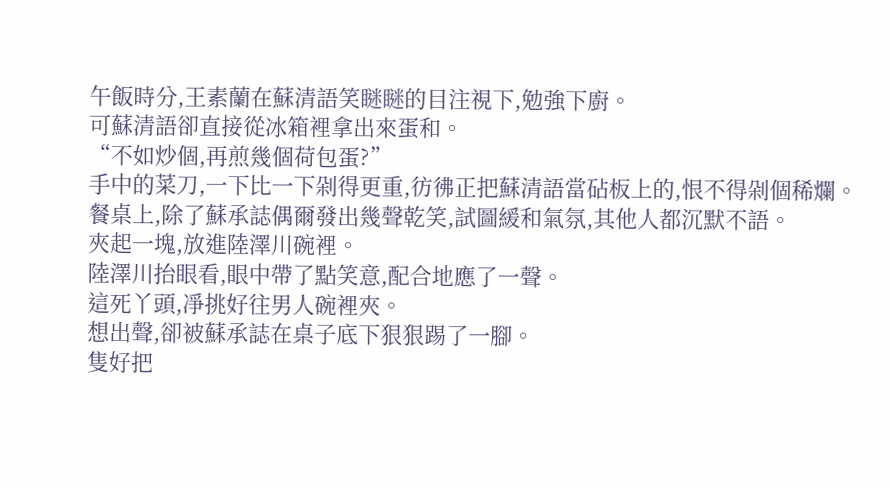午飯時分,王素蘭在蘇清語笑瞇瞇的目注視下,勉強下廚。
可蘇清語卻直接從冰箱裡拿出來蛋和。
“不如炒個,再煎幾個荷包蛋?”
手中的菜刀,一下比一下剁得更重,彷彿正把蘇清語當砧板上的,恨不得剁個稀爛。
餐桌上,除了蘇承誌偶爾發出幾聲乾笑,試圖緩和氣氛,其他人都沉默不語。
夾起一塊,放進陸澤川碗裡。
陸澤川抬眼看,眼中帶了點笑意,配合地應了一聲。
這死丫頭,凈挑好往男人碗裡夾。
想出聲,卻被蘇承誌在桌子底下狠狠踢了一腳。
隻好把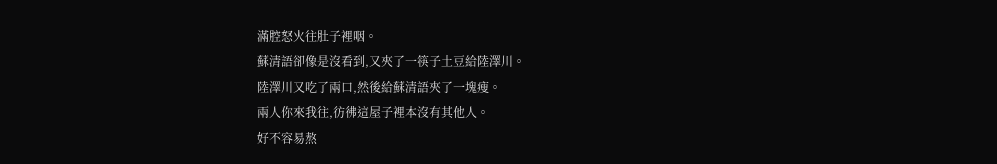滿腔怒火往肚子裡咽。
蘇清語卻像是沒看到,又夾了一筷子土豆給陸澤川。
陸澤川又吃了兩口,然後給蘇清語夾了一塊瘦。
兩人你來我往,彷彿這屋子裡本沒有其他人。
好不容易熬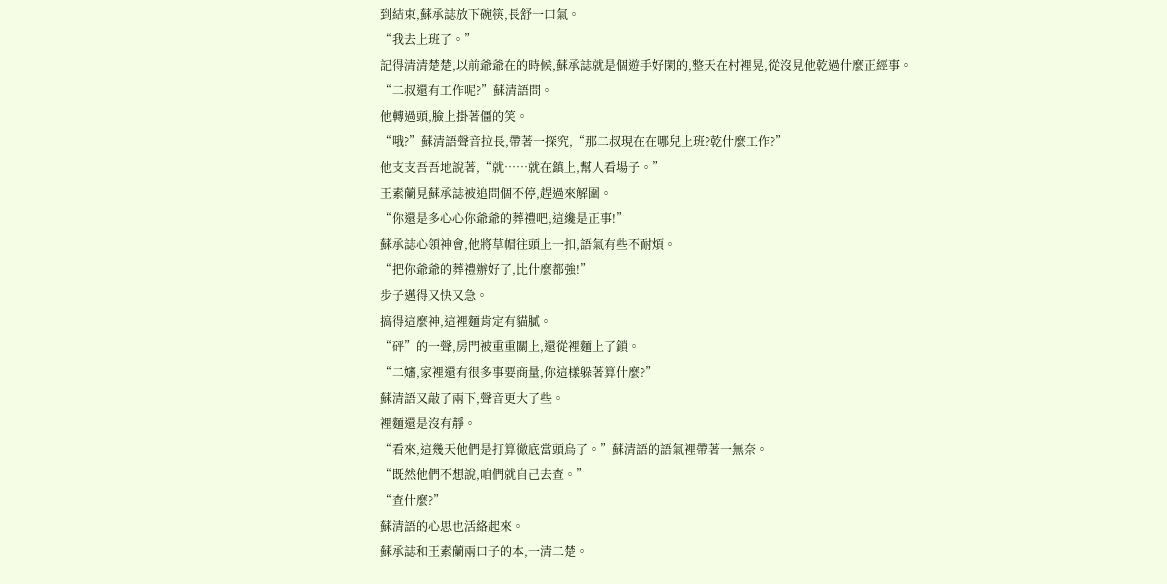到結束,蘇承誌放下碗筷,長舒一口氣。
“我去上班了。”
記得清清楚楚,以前爺爺在的時候,蘇承誌就是個遊手好閑的,整天在村裡晃,從沒見他乾過什麼正經事。
“二叔還有工作呢?”蘇清語問。
他轉過頭,臉上掛著僵的笑。
“哦?”蘇清語聲音拉長,帶著一探究,“那二叔現在在哪兒上班?乾什麼工作?”
他支支吾吾地說著,“就……就在鎮上,幫人看場子。”
王素蘭見蘇承誌被追問個不停,趕過來解圍。
“你還是多心心你爺爺的葬禮吧,這纔是正事!”
蘇承誌心領神會,他將草帽往頭上一扣,語氣有些不耐煩。
“把你爺爺的葬禮辦好了,比什麼都強!”
步子邁得又快又急。
搞得這麼神,這裡麵肯定有貓膩。
“砰”的一聲,房門被重重關上,還從裡麵上了鎖。
“二嬸,家裡還有很多事要商量,你這樣躲著算什麼?”
蘇清語又敲了兩下,聲音更大了些。
裡麵還是沒有靜。
“看來,這幾天他們是打算徹底當頭烏了。”蘇清語的語氣裡帶著一無奈。
“既然他們不想說,咱們就自己去查。”
“查什麼?”
蘇清語的心思也活絡起來。
蘇承誌和王素蘭兩口子的本,一清二楚。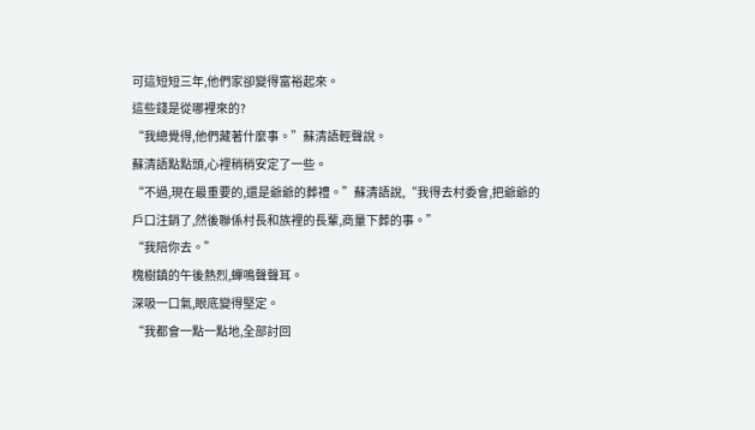可這短短三年,他們家卻變得富裕起來。
這些錢是從哪裡來的?
“我總覺得,他們藏著什麼事。”蘇清語輕聲說。
蘇清語點點頭,心裡稍稍安定了一些。
“不過,現在最重要的,還是爺爺的葬禮。”蘇清語說,“我得去村委會,把爺爺的戶口注銷了,然後聯係村長和族裡的長輩,商量下葬的事。”
“我陪你去。”
槐樹鎮的午後熱烈,蟬鳴聲聲耳。
深吸一口氣,眼底變得堅定。
“我都會一點一點地,全部討回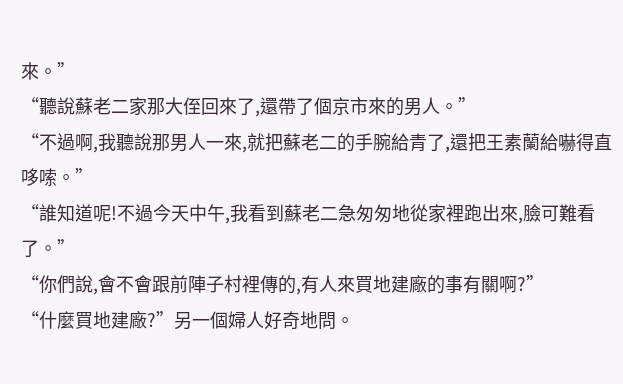來。”
“聽說蘇老二家那大侄回來了,還帶了個京市來的男人。”
“不過啊,我聽說那男人一來,就把蘇老二的手腕給青了,還把王素蘭給嚇得直哆嗦。”
“誰知道呢!不過今天中午,我看到蘇老二急匆匆地從家裡跑出來,臉可難看了。”
“你們說,會不會跟前陣子村裡傳的,有人來買地建廠的事有關啊?”
“什麼買地建廠?”另一個婦人好奇地問。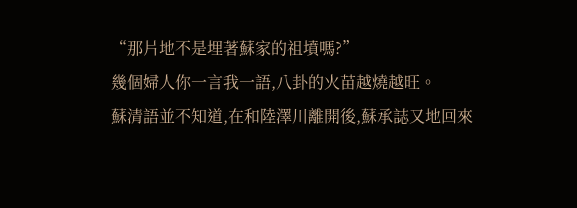“那片地不是埋著蘇家的祖墳嗎?”
幾個婦人你一言我一語,八卦的火苗越燒越旺。
蘇清語並不知道,在和陸澤川離開後,蘇承誌又地回來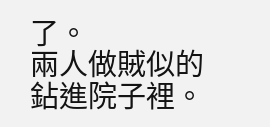了。
兩人做賊似的鉆進院子裡。